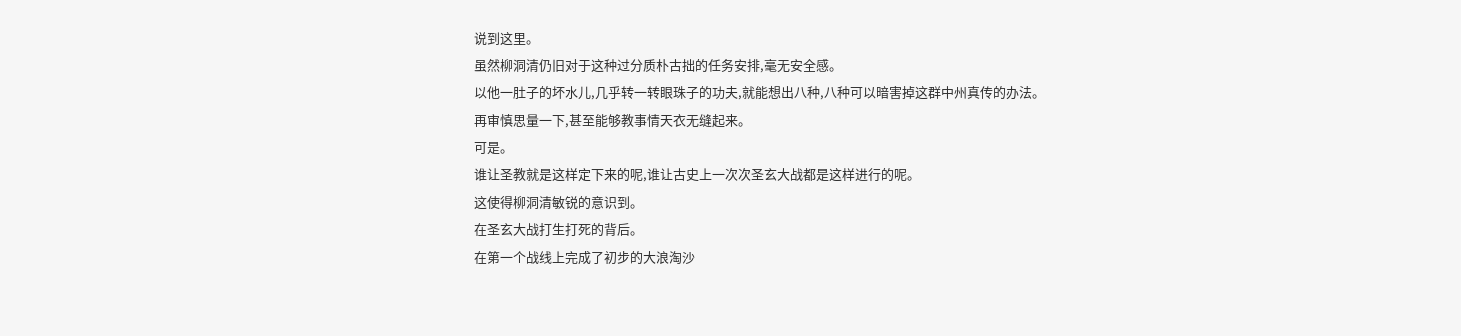说到这里。
虽然柳洞清仍旧对于这种过分质朴古拙的任务安排,毫无安全感。
以他一肚子的坏水儿,几乎转一转眼珠子的功夫,就能想出八种,八种可以暗害掉这群中州真传的办法。
再审慎思量一下,甚至能够教事情天衣无缝起来。
可是。
谁让圣教就是这样定下来的呢,谁让古史上一次次圣玄大战都是这样进行的呢。
这使得柳洞清敏锐的意识到。
在圣玄大战打生打死的背后。
在第一个战线上完成了初步的大浪淘沙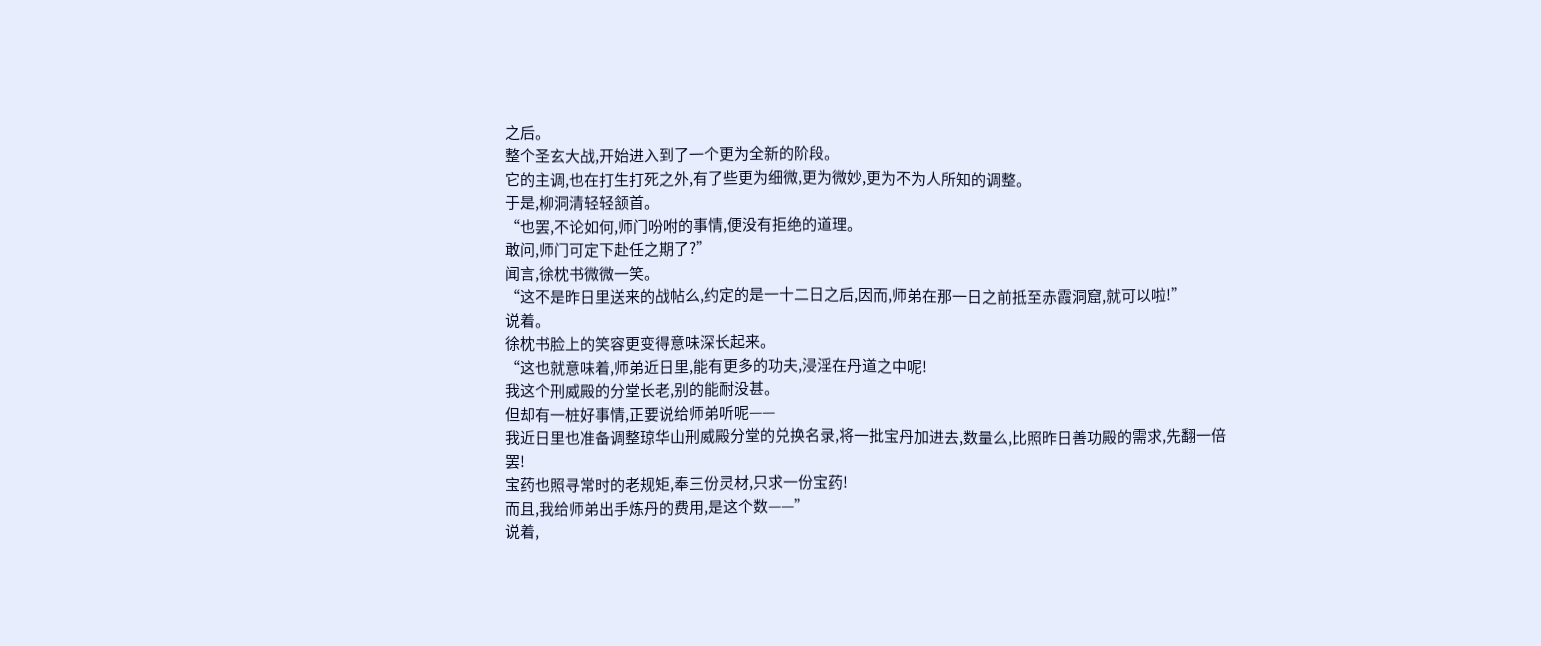之后。
整个圣玄大战,开始进入到了一个更为全新的阶段。
它的主调,也在打生打死之外,有了些更为细微,更为微妙,更为不为人所知的调整。
于是,柳洞清轻轻颔首。
“也罢,不论如何,师门吩咐的事情,便没有拒绝的道理。
敢问,师门可定下赴任之期了?”
闻言,徐枕书微微一笑。
“这不是昨日里送来的战帖么,约定的是一十二日之后,因而,师弟在那一日之前抵至赤霞洞窟,就可以啦!”
说着。
徐枕书脸上的笑容更变得意味深长起来。
“这也就意味着,师弟近日里,能有更多的功夫,浸淫在丹道之中呢!
我这个刑威殿的分堂长老,别的能耐没甚。
但却有一桩好事情,正要说给师弟听呢——
我近日里也准备调整琼华山刑威殿分堂的兑换名录,将一批宝丹加进去,数量么,比照昨日善功殿的需求,先翻一倍罢!
宝药也照寻常时的老规矩,奉三份灵材,只求一份宝药!
而且,我给师弟出手炼丹的费用,是这个数——”
说着,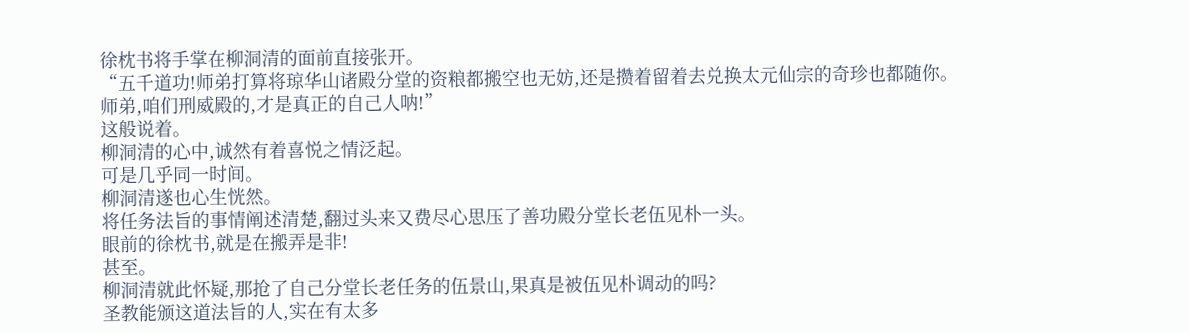徐枕书将手掌在柳洞清的面前直接张开。
“五千道功!师弟打算将琼华山诸殿分堂的资粮都搬空也无妨,还是攒着留着去兑换太元仙宗的奇珍也都随你。
师弟,咱们刑威殿的,才是真正的自己人呐!”
这般说着。
柳洞清的心中,诚然有着喜悦之情泛起。
可是几乎同一时间。
柳洞清遂也心生恍然。
将任务法旨的事情阐述清楚,翻过头来又费尽心思压了善功殿分堂长老伍见朴一头。
眼前的徐枕书,就是在搬弄是非!
甚至。
柳洞清就此怀疑,那抢了自己分堂长老任务的伍景山,果真是被伍见朴调动的吗?
圣教能颁这道法旨的人,实在有太多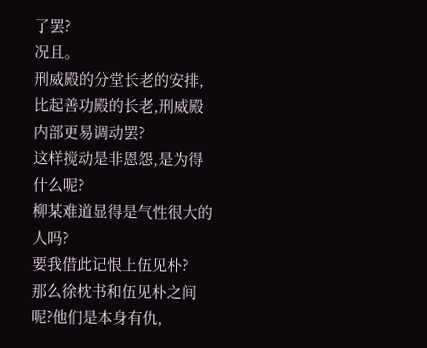了罢?
况且。
刑威殿的分堂长老的安排,比起善功殿的长老,刑威殿内部更易调动罢?
这样搅动是非恩怨,是为得什么呢?
柳某难道显得是气性很大的人吗?
要我借此记恨上伍见朴?
那么徐枕书和伍见朴之间呢?他们是本身有仇,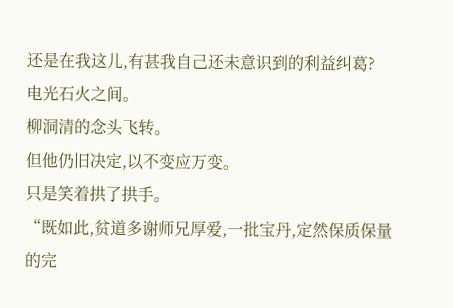还是在我这儿,有甚我自己还未意识到的利益纠葛?
电光石火之间。
柳洞清的念头飞转。
但他仍旧决定,以不变应万变。
只是笑着拱了拱手。
“既如此,贫道多谢师兄厚爱,一批宝丹,定然保质保量的完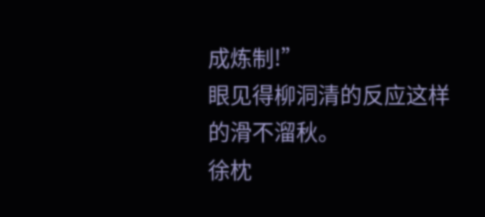成炼制!”
眼见得柳洞清的反应这样的滑不溜秋。
徐枕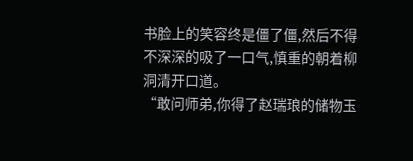书脸上的笑容终是僵了僵,然后不得不深深的吸了一口气,慎重的朝着柳洞清开口道。
“敢问师弟,你得了赵瑞琅的储物玉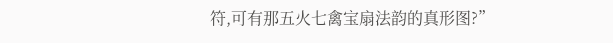符,可有那五火七禽宝扇法韵的真形图?”